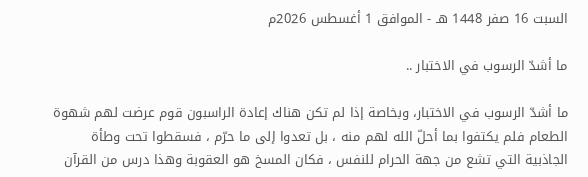السبت 16 صفر 1448 هـ - الموافق 1 أغسطس 2026م

ما أشدّ الرسوب في الاختبار ..

ما أشدّ الرسوب في الاختبار، وبخاصة إذا لم تكن هناك إعادة الراسبون قوم عرضت لهم شهوة الطعام فلم يكتفوا بما أحلّ الله لهم منه ، بل تعدوا إلى ما حرّم ، فسقطوا تحت وطأة الجاذبية التي تشع من جهة الحرام للنفس ، فكان المسخ هو العقوبة وهذا درس من القرآن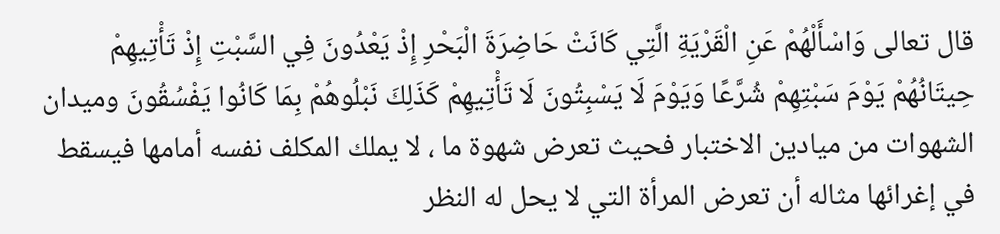قال تعالى وَاسْأَلْهُمْ عَنِ الْقَرْيَةِ الَّتِي كَانَتْ حَاضِرَةَ الْبَحْرِ إِذْ يَعْدُونَ فِي السَّبْتِ إِذْ تَأْتِيهِمْ حِيتَانُهُمْ يَوْمَ سَبْتِهِمْ شُرَّعًا وَيَوْمَ لَا يَسْبِتُونَ لَا تَأْتِيهِمْ كَذَلِكَ نَبْلُوهُمْ بِمَا كَانُوا يَفْسُقُونَ وميدان الشهوات من ميادين الاختبار فحيث تعرض شهوة ما ، لا يملك المكلف نفسه أمامها فيسقط في إغرائها مثاله أن تعرض المرأة التي لا يحل له النظر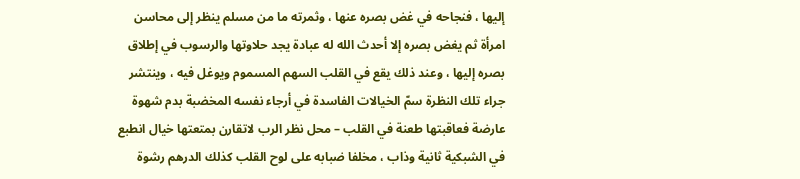إليها ، فنجاحه في غض بصره عنها ، وثمرته ما من مسلم ينظر إلى محاسن امرأة ثم يغض بصره إلا أحدث الله له عبادة يجد حلاوتها والرسوب في إطلاق بصره إليها ، وعند ذلك يقع في القلب السهم المسموم ويوغل فيه ، وينتشر جراء تلك النظرة سمّ الخيالات الفاسدة في أرجاء نفسه المخضبة بدم شهوة عارضة فعاقبتها طعنة في القلب – محل نظر الرب لاتقارن بمتعتها خيال انطبع في الشبكية ثانية وذاب ، مخلفا ضبابه على لوح القلب كذلك الدرهم رشوة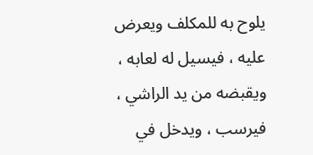يلوح به للمكلف ويعرض عليه ، فيسيل له لعابه ، ويقبضه من يد الراشي ، فيرسب ، ويدخل في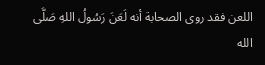اللعن فقد روى الصحابة أنه لَعَنَ رَسُولُ اللهِ صَلَّى الله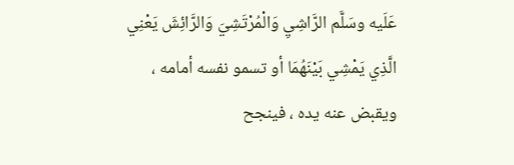عَلَيه وسَلَّم الرَّاشِيِ وَالْمُرْتَشِيَ وَالرَّائِشَ يَعْنِي الَّذِي يَمْشِي بَيْنَهُمَا أو تسمو نفسه أمامه ، ويقبض عنه يده ، فينجح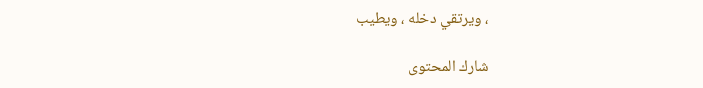، ويرتقي دخله ، ويطيب

شارك المحتوى